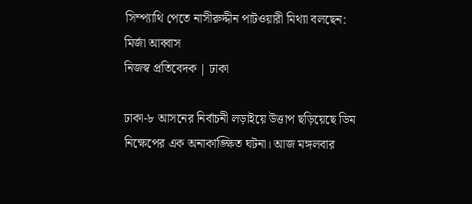সিম্প্যাথি পেতে নাসীরুদ্দীন পাটওয়ারী মিথ্যা বলছেন: মির্জা আব্বাস
নিজস্ব প্রতিবেদক | ঢাকা

ঢাকা-৮ আসনের নির্বাচনী লড়াইয়ে উত্তাপ ছড়িয়েছে ডিম নিক্ষেপের এক অনাকাঙ্ক্ষিত ঘটনা। আজ মঙ্গলবার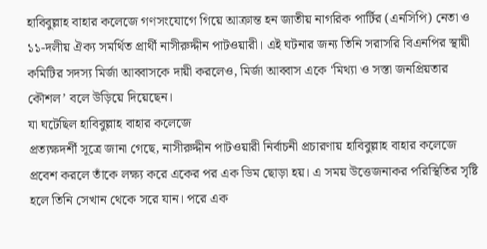হাবিবুল্লাহ বাহার কলেজে গণসংযোগে গিয়ে আক্রান্ত হন জাতীয় নাগরিক পার্টির (এনসিপি) নেতা ও ১১-দলীয় ঐক্য সমর্থিত প্রার্থী নাসীরুদ্দীন পাটওয়ারী। এই ঘটনার জন্য তিনি সরাসরি বিএনপির স্থায়ী কমিটির সদস্য মির্জা আব্বাসকে দায়ী করলেও, মির্জা আব্বাস একে ‘মিথ্যা ও সস্তা জনপ্রিয়তার কৌশল’ বলে উড়িয়ে দিয়েছেন।
যা ঘটেছিল হাবিবুল্লাহ বাহার কলেজে
প্রত্যক্ষদর্শী সূত্রে জানা গেছে, নাসীরুদ্দীন পাটওয়ারী নির্বাচনী প্রচারণায় হাবিবুল্লাহ বাহার কলেজে প্রবেশ করলে তাঁকে লক্ষ্য করে একের পর এক ডিম ছোড়া হয়। এ সময় উত্তেজনাকর পরিস্থিতির সৃষ্টি হলে তিনি সেখান থেকে সরে যান। পরে এক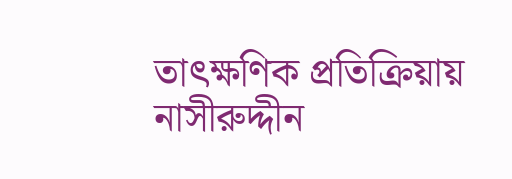তাৎক্ষণিক প্রতিক্রিয়ায় নাসীরুদ্দীন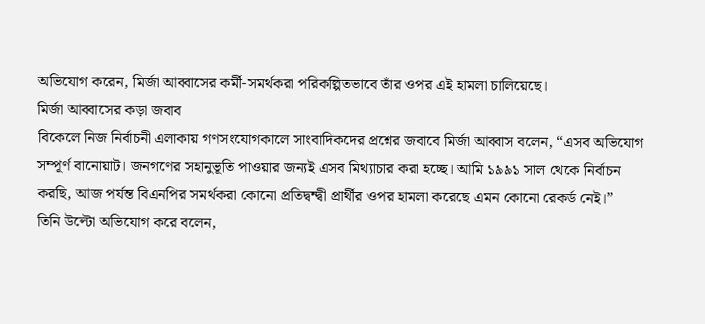অভিযোগ করেন, মির্জা আব্বাসের কর্মী-সমর্থকরা পরিকল্পিতভাবে তাঁর ওপর এই হামলা চালিয়েছে।
মির্জা আব্বাসের কড়া জবাব
বিকেলে নিজ নির্বাচনী এলাকায় গণসংযোগকালে সাংবাদিকদের প্রশ্নের জবাবে মির্জা আব্বাস বলেন, “এসব অভিযোগ সম্পূর্ণ বানোয়াট। জনগণের সহানুভূতি পাওয়ার জন্যই এসব মিথ্যাচার করা হচ্ছে। আমি ১৯৯১ সাল থেকে নির্বাচন করছি, আজ পর্যন্ত বিএনপির সমর্থকরা কোনো প্রতিদ্বন্দ্বী প্রার্থীর ওপর হামলা করেছে এমন কোনো রেকর্ড নেই।”
তিনি উল্টো অভিযোগ করে বলেন,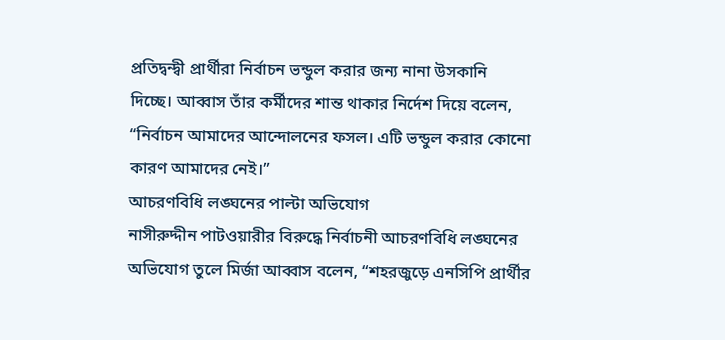প্রতিদ্বন্দ্বী প্রার্থীরা নির্বাচন ভন্ডুল করার জন্য নানা উসকানি দিচ্ছে। আব্বাস তাঁর কর্মীদের শান্ত থাকার নির্দেশ দিয়ে বলেন, “নির্বাচন আমাদের আন্দোলনের ফসল। এটি ভন্ডুল করার কোনো কারণ আমাদের নেই।”
আচরণবিধি লঙ্ঘনের পাল্টা অভিযোগ
নাসীরুদ্দীন পাটওয়ারীর বিরুদ্ধে নির্বাচনী আচরণবিধি লঙ্ঘনের অভিযোগ তুলে মির্জা আব্বাস বলেন, “শহরজুড়ে এনসিপি প্রার্থীর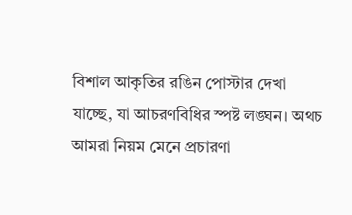বিশাল আকৃতির রঙিন পোস্টার দেখা যাচ্ছে, যা আচরণবিধির স্পষ্ট লঙ্ঘন। অথচ আমরা নিয়ম মেনে প্রচারণা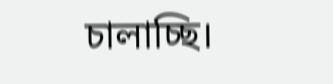চালাচ্ছি।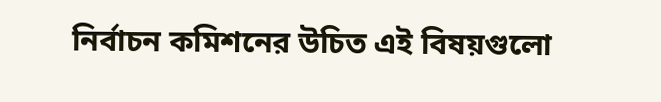নির্বাচন কমিশনের উচিত এই বিষয়গুলো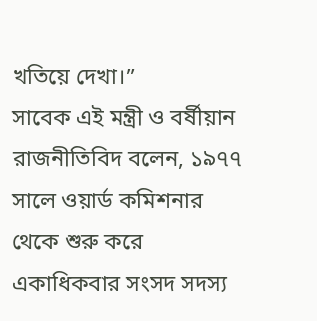খতিয়ে দেখা।”
সাবেক এই মন্ত্রী ও বর্ষীয়ান রাজনীতিবিদ বলেন, ১৯৭৭ সালে ওয়ার্ড কমিশনার থেকে শুরু করে একাধিকবার সংসদ সদস্য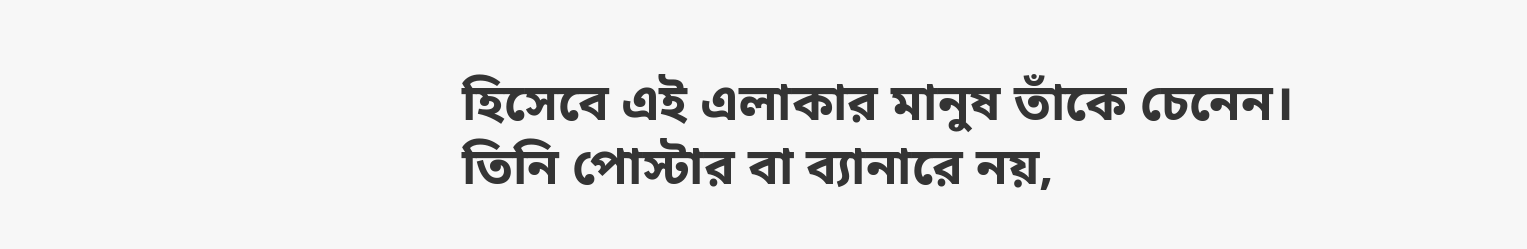হিসেবে এই এলাকার মানুষ তাঁকে চেনেন। তিনি পোস্টার বা ব্যানারে নয়,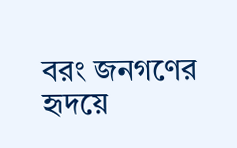বরং জনগণের হৃদয়ে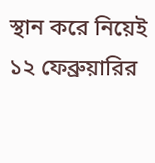স্থান করে নিয়েই ১২ ফেব্রুয়ারির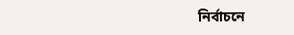নির্বাচনে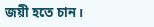জয়ী হতে চান।